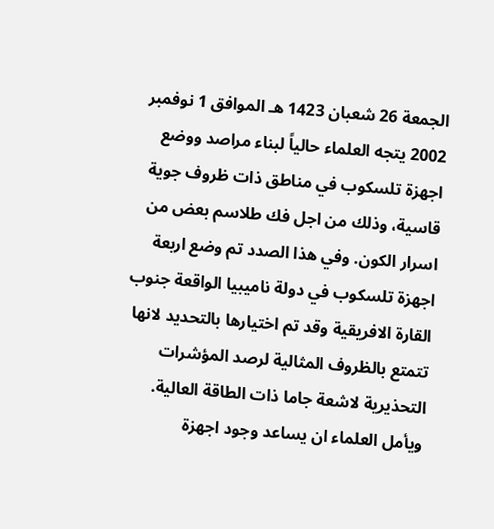الجمعة 26 شعبان 1423 هـ الموافق 1 نوفمبر 2002 يتجه العلماء حالياً لبناء مراصد ووضع اجهزة تلسكوب في مناطق ذات ظروف جوية قاسية، وذلك من اجل فك طلاسم بعض من اسرار الكون. وفي هذا الصدد تم وضع اربعة اجهزة تلسكوب في دولة ناميبيا الواقعة جنوب القارة الافريقية وقد تم اختيارها بالتحديد لانها تتمتع بالظروف المثالية لرصد المؤشرات التحذيرية لاشعة جاما ذات الطاقة العالية. ويأمل العلماء ان يساعد وجود اجهزة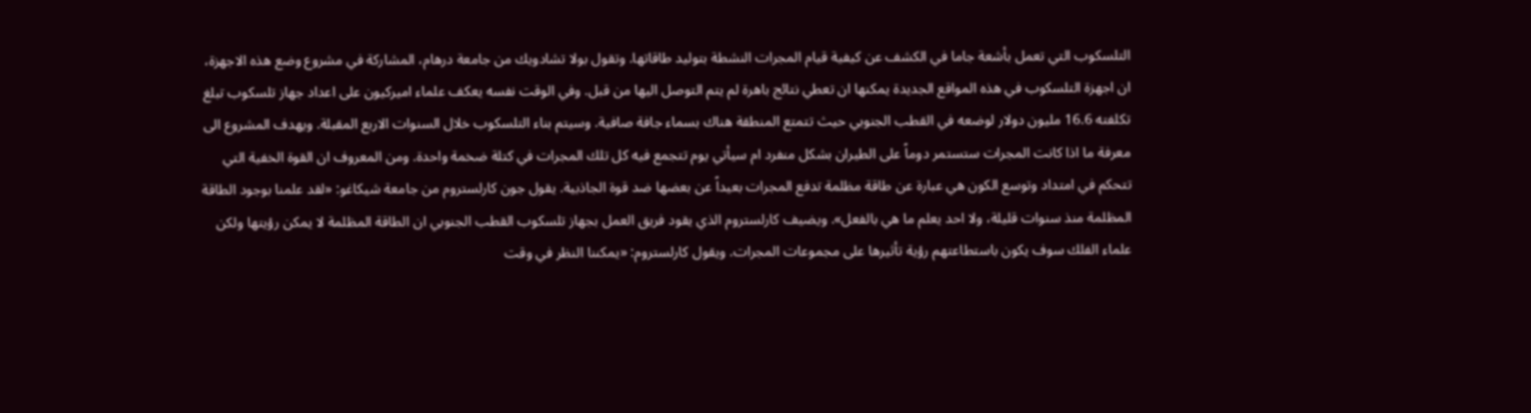التلسكوب التي تعمل بأشعة جاما في الكشف عن كيفية قيام المجرات النشطة بتوليد طاقاتها. وتقول بولا تشادويك من جامعة درهام، المشاركة في مشروع وضع هذه الاجهزة، ان اجهزة التلسكوب في هذه المواقع الجديدة يمكنها ان تعطي نتائج باهرة لم يتم التوصل اليها من قبل. وفي الوقت نفسه يعكف علماء اميركيون على اعداد جهاز تلسكوب تبلغ تكلفته 16.6 مليون دولار لوضعه في القطب الجنوبي حيث تتمتع المنطقة هناك بسماء جافة صافية. وسيتم بناء التلسكوب خلال السنوات الاربع المقبلة. ويهدف المشروع الى معرفة ما اذا كانت المجرات ستستمر دوماً على الطيران بشكل منفرد ام سيأتي يوم تتجمع فيه كل تلك المجرات في كتلة ضخمة واحدة. ومن المعروف ان القوة الخفية التي تتحكم في امتداد وتوسع الكون هي عبارة عن طاقة مظلمة تدفع المجرات بعيداً عن بعضها ضد قوة الجاذبية. يقول جون كارلستروم من جامعة شيكاغو: «لقد علمنا بوجود الطاقة المظلمة منذ سنوات قليلة، ولا احد يعلم ما هي بالفعل». ويضيف كارلستروم الذي يقود فريق العمل بجهاز تلسكوب القطب الجنوبي ان الطاقة المظلمة لا يمكن رؤيتها ولكن علماء الفلك سوف يكون باستطاعتهم رؤية تأثيرها على مجموعات المجرات. ويقول كارلستروم: «يمكننا النظر في وقت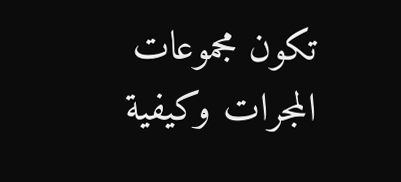تكون مجموعات المجرات وكيفية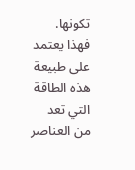تكونها. فهذا يعتمد على طبيعة هذه الطاقة التي تعد من العناصر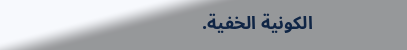الكونية الخفية.